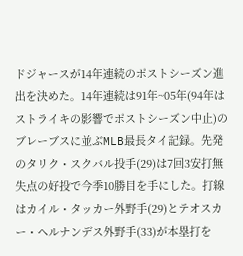ドジャースが14年連続のポストシーズン進出を決めた。14年連続は91年~05年(94年はストライキの影響でポストシーズン中止)のブレーブスに並ぶMLB最長タイ記録。先発のタリク・スクバル投手(29)は7回3安打無失点の好投で今季10勝目を手にした。打線はカイル・タッカー外野手(29)とテオスカー・ヘルナンデス外野手(33)が本塁打を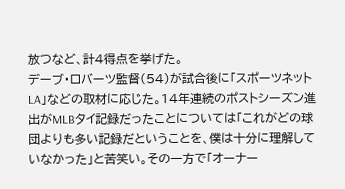放つなど、計4得点を挙げた。
デーブ・ロバーツ監督(54)が試合後に「スポーツネットLA」などの取材に応じた。14年連続のポストシーズン進出がMLBタイ記録だったことについては「これがどの球団よりも多い記録だということを、僕は十分に理解していなかった」と苦笑い。その一方で「オーナー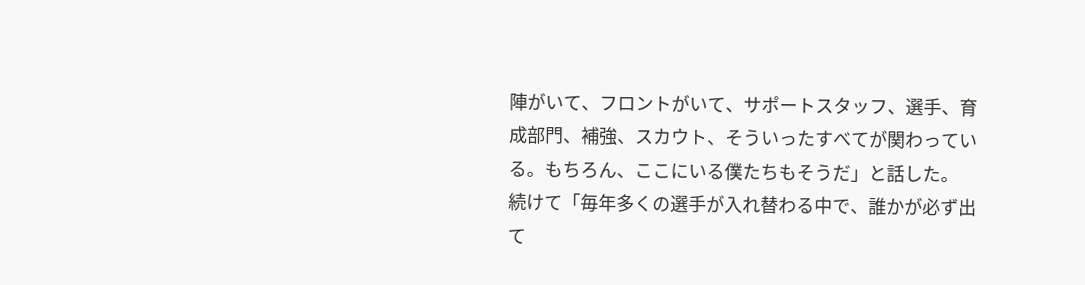陣がいて、フロントがいて、サポートスタッフ、選手、育成部門、補強、スカウト、そういったすべてが関わっている。もちろん、ここにいる僕たちもそうだ」と話した。
続けて「毎年多くの選手が入れ替わる中で、誰かが必ず出て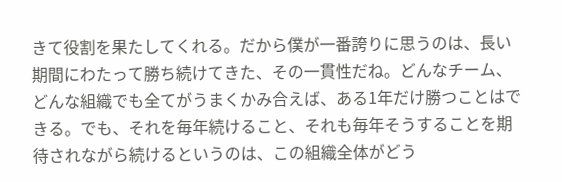きて役割を果たしてくれる。だから僕が一番誇りに思うのは、長い期間にわたって勝ち続けてきた、その一貫性だね。どんなチーム、どんな組織でも全てがうまくかみ合えば、ある1年だけ勝つことはできる。でも、それを毎年続けること、それも毎年そうすることを期待されながら続けるというのは、この組織全体がどう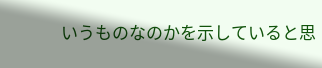いうものなのかを示していると思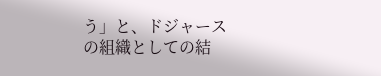う」と、ドジャースの組織としての結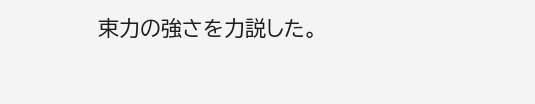束力の強さを力説した。